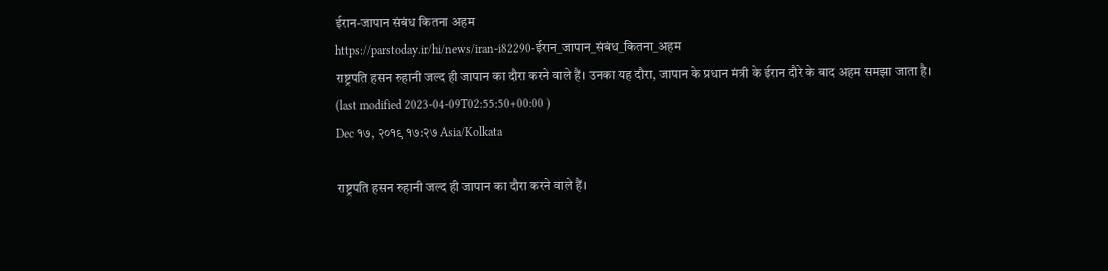ईरान-जापान संबंध कितना अहम
https://parstoday.ir/hi/news/iran-i82290-ईरान_जापान_संबंध_कितना_अहम
राष्ट्रपति हसन रुहानी जल्द ही जापान का दौरा करने वाले हैं। उनका यह दौरा, जापान के प्रधान मंत्री के ईरान दौरे के बाद अहम समझा जाता है।
(last modified 2023-04-09T02:55:50+00:00 )
Dec १७, २०१९ १७:२७ Asia/Kolkata

राष्ट्रपति हसन रुहानी जल्द ही जापान का दौरा करने वाले हैं।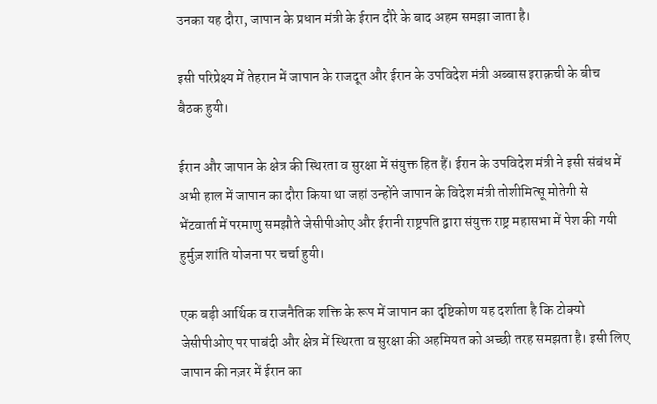उनका यह दौरा, जापान के प्रधान मंत्री के ईरान दौरे के बाद अहम समझा जाता है।

इसी परिप्रेक्ष्य में तेहरान में जापान के राजदूत और ईरान के उपविदेश मंत्री अब्बास इराक़ची के बीच बैठक हुयी।

ईरान और जापान के क्षेत्र की स्थिरता व सुरक्षा में संयुक्त हित हैं। ईरान के उपविदेश मंत्री ने इसी संबंध में अभी हाल में जापान का दौरा किया था जहां उन्होंने जापान के विदेश मंत्री तोशीमित्सू मोतेगी से भेंटवार्ता में परमाणु समझौते जेसीपीओए और ईरानी राष्ट्रपति द्वारा संयुक्त राष्ट्र महासभा में पेश की गयी हुर्मुज़ शांति योजना पर चर्चा हुयी।

एक बड़ी आर्थिक व राजनैतिक शक्ति के रूप में जापान का दृष्टिकोण यह दर्शाता है कि टोक्यो जेसीपीओए पर पाबंदी और क्षेत्र में स्थिरता व सुरक्षा की अहमियत को अच्छी तरह समझता है। इसी लिए जापान की नज़र में ईरान का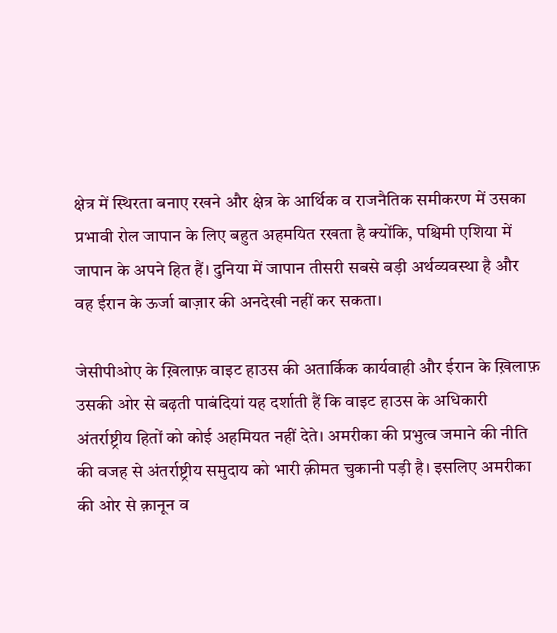क्षेत्र में स्थिरता बनाए रखने और क्षेत्र के आर्थिक व राजनैतिक समीकरण में उसका प्रभावी रोल जापान के लिए बहुत अहमयित रखता है क्योंकि, पश्चिमी एशिया में जापान के अपने हित हैं। दुनिया में जापान तीसरी सबसे बड़ी अर्थव्यवस्था है और वह ईरान के ऊर्जा बाज़ार की अनदेखी नहीं कर सकता।

जेसीपीओए के ख़िलाफ़ वाइट हाउस की अतार्किक कार्यवाही और ईरान के ख़िलाफ़ उसकी ओर से बढ़ती पाबंदियां यह दर्शाती हैं कि वाइट हाउस के अधिकारी अंतर्राष्ट्रीय हितों को कोई अहमियत नहीं देते। अमरीका की प्रभुत्व जमाने की नीति की वजह से अंतर्राष्ट्रीय समुदाय को भारी क़ीमत चुकानी पड़ी है। इसलिए अमरीका की ओर से क़ानून व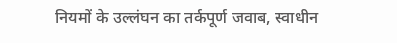नियमों के उल्लंघन का तर्कपूर्ण जवाब, स्वाधीन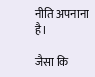नीति अपनाना है।

जैसा कि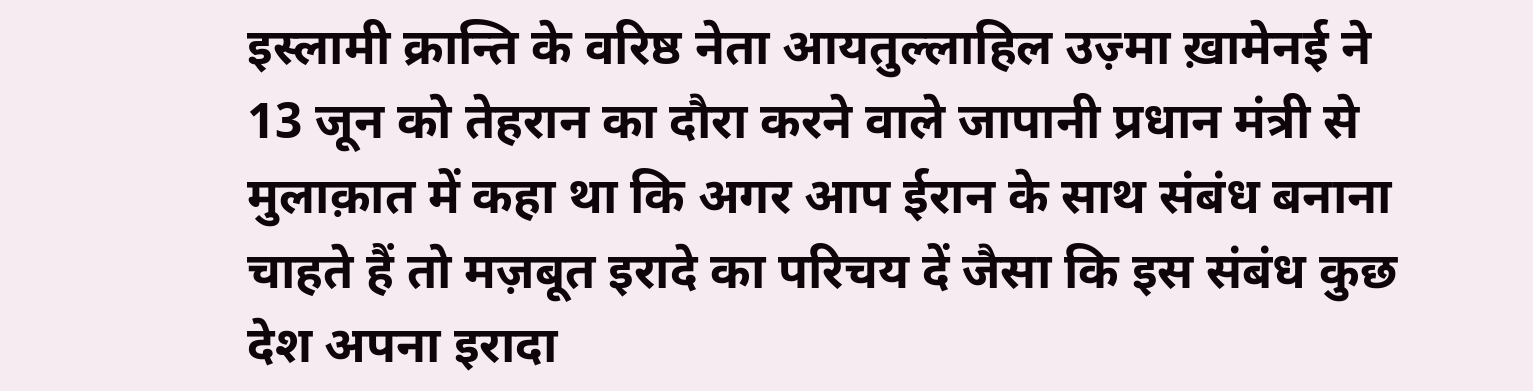इस्लामी क्रान्ति के वरिष्ठ नेता आयतुल्लाहिल उज़्मा ख़ामेनई ने 13 जून को तेहरान का दौरा करने वाले जापानी प्रधान मंत्री से मुलाक़ात में कहा था कि अगर आप ईरान के साथ संबंध बनाना चाहते हैं तो मज़बूत इरादे का परिचय दें जैसा कि इस संबंध कुछ देश अपना इरादा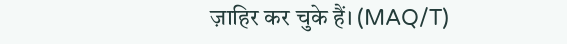ज़ाहिर कर चुके हैं। (MAQ/T)